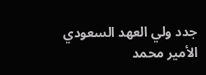جدد ولي العهد السعودي الأمير محمد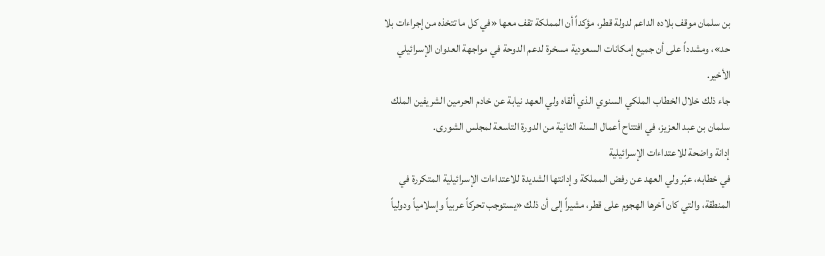بن سلمان موقف بلاده الداعم لدولة قطر، مؤكداً أن المملكة تقف معها «في كل ما تتخذه من إجراءات بلا حد»، ومشدداً على أن جميع إمكانات السعودية مسخرة لدعم الدوحة في مواجهة العدوان الإسرائيلي الأخير.
جاء ذلك خلال الخطاب الملكي السنوي الذي ألقاه ولي العهد نيابة عن خادم الحرمين الشريفين الملك سلمان بن عبد العزيز، في افتتاح أعمال السنة الثانية من الدورة التاسعة لمجلس الشورى.
إدانة واضحة للاعتداءات الإسرائيلية
في خطابه، عبّر ولي العهد عن رفض المملكة وإدانتها الشديدة للاعتداءات الإسرائيلية المتكررة في المنطقة، والتي كان آخرها الهجوم على قطر، مشيراً إلى أن ذلك «يستوجب تحركاً عربياً وإسلامياً ودولياً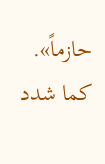حازماً».
كما شدد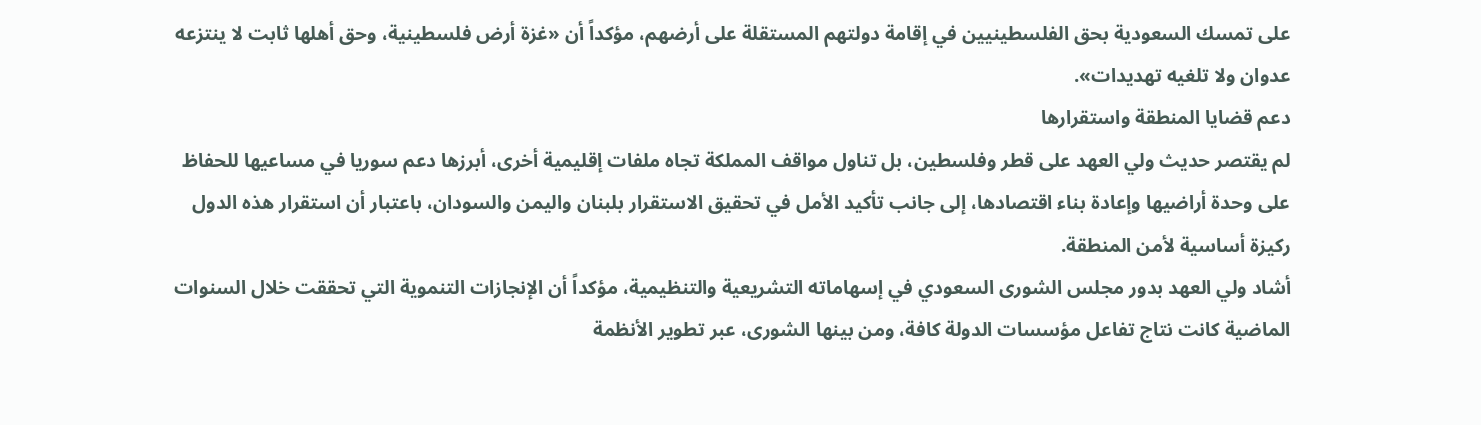على تمسك السعودية بحق الفلسطينيين في إقامة دولتهم المستقلة على أرضهم، مؤكداً أن «غزة أرض فلسطينية، وحق أهلها ثابت لا ينتزعه عدوان ولا تلغيه تهديدات».
دعم قضايا المنطقة واستقرارها
لم يقتصر حديث ولي العهد على قطر وفلسطين، بل تناول مواقف المملكة تجاه ملفات إقليمية أخرى، أبرزها دعم سوريا في مساعيها للحفاظ على وحدة أراضيها وإعادة بناء اقتصادها، إلى جانب تأكيد الأمل في تحقيق الاستقرار بلبنان واليمن والسودان، باعتبار أن استقرار هذه الدول ركيزة أساسية لأمن المنطقة.
أشاد ولي العهد بدور مجلس الشورى السعودي في إسهاماته التشريعية والتنظيمية، مؤكداً أن الإنجازات التنموية التي تحققت خلال السنوات الماضية كانت نتاج تفاعل مؤسسات الدولة كافة، ومن بينها الشورى، عبر تطوير الأنظمة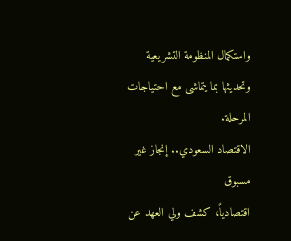واستكمال المنظومة التشريعية وتحديثها بما يتماشى مع احتياجات المرحلة.
الاقتصاد السعودي.. إنجاز غير مسبوق
اقتصادياً، كشف ولي العهد عن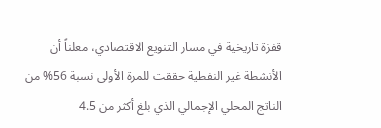قفزة تاريخية في مسار التنويع الاقتصادي، معلناً أن الأنشطة غير النفطية حققت للمرة الأولى نسبة 56% من الناتج المحلي الإجمالي الذي بلغ أكثر من 4.5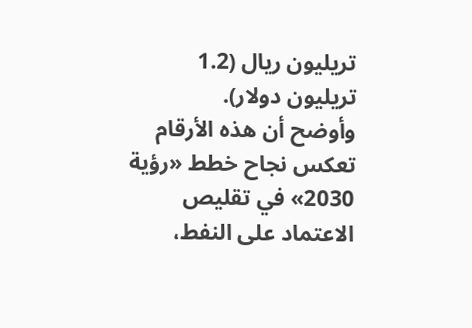تريليون ريال (1.2 تريليون دولار).
وأوضح أن هذه الأرقام تعكس نجاح خطط «رؤية 2030» في تقليص الاعتماد على النفط،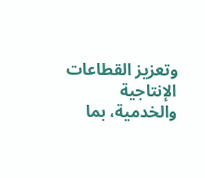وتعزيز القطاعات الإنتاجية والخدمية، بما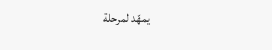يمهّد لمرحلة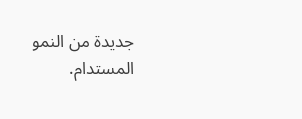جديدة من النمو المستدام.